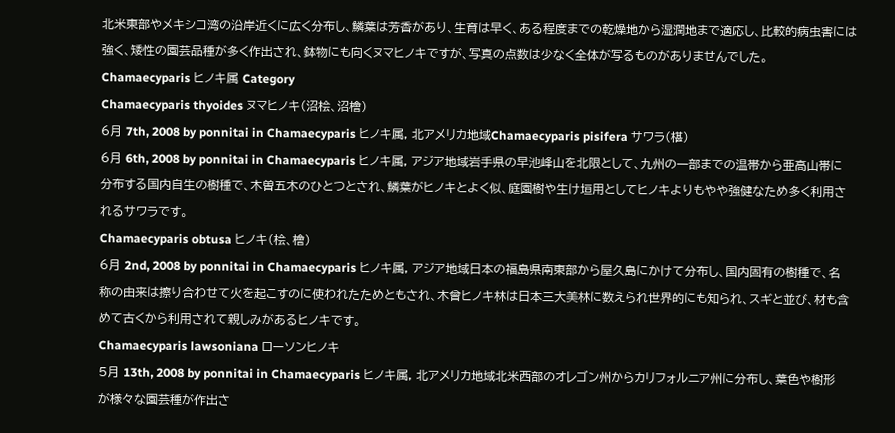北米東部やメキシコ湾の沿岸近くに広く分布し、鱗葉は芳香があり、生育は早く、ある程度までの乾燥地から湿潤地まで適応し、比較的病虫害には強く、矮性の園芸品種が多く作出され、鉢物にも向くヌマヒノキですが、写真の点数は少なく全体が写るものがありませんでした。
Chamaecyparis ヒノキ属 Category
Chamaecyparis thyoides ヌマヒノキ(沼桧、沼檜)
6月 7th, 2008 by ponnitai in Chamaecyparis ヒノキ属, 北アメリカ地域Chamaecyparis pisifera サワラ(椹)
6月 6th, 2008 by ponnitai in Chamaecyparis ヒノキ属, アジア地域岩手県の早池峰山を北限として、九州の一部までの温帯から亜高山帯に分布する国内自生の樹種で、木曽五木のひとつとされ、鱗葉がヒノキとよく似、庭園樹や生け垣用としてヒノキよりもやや強健なため多く利用されるサワラです。
Chamaecyparis obtusa ヒノキ(桧、檜)
6月 2nd, 2008 by ponnitai in Chamaecyparis ヒノキ属, アジア地域日本の福島県南東部から屋久島にかけて分布し、国内固有の樹種で、名称の由来は擦り合わせて火を起こすのに使われたためともされ、木曾ヒノキ林は日本三大美林に数えられ世界的にも知られ、スギと並び、材も含めて古くから利用されて親しみがあるヒノキです。
Chamaecyparis lawsoniana ローソンヒノキ
5月 13th, 2008 by ponnitai in Chamaecyparis ヒノキ属, 北アメリカ地域北米西部のオレゴン州からカリフォルニア州に分布し、葉色や樹形が様々な園芸種が作出さ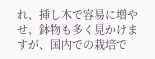れ、挿し木で容易に増やせ、鉢物も多く見かけますが、国内での栽培で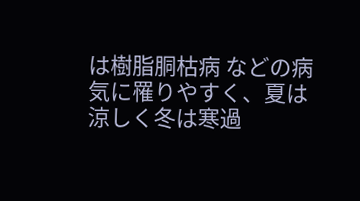は樹脂胴枯病 などの病気に罹りやすく、夏は涼しく冬は寒過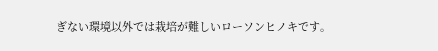ぎない環境以外では栽培が難しいローソンヒノキです。